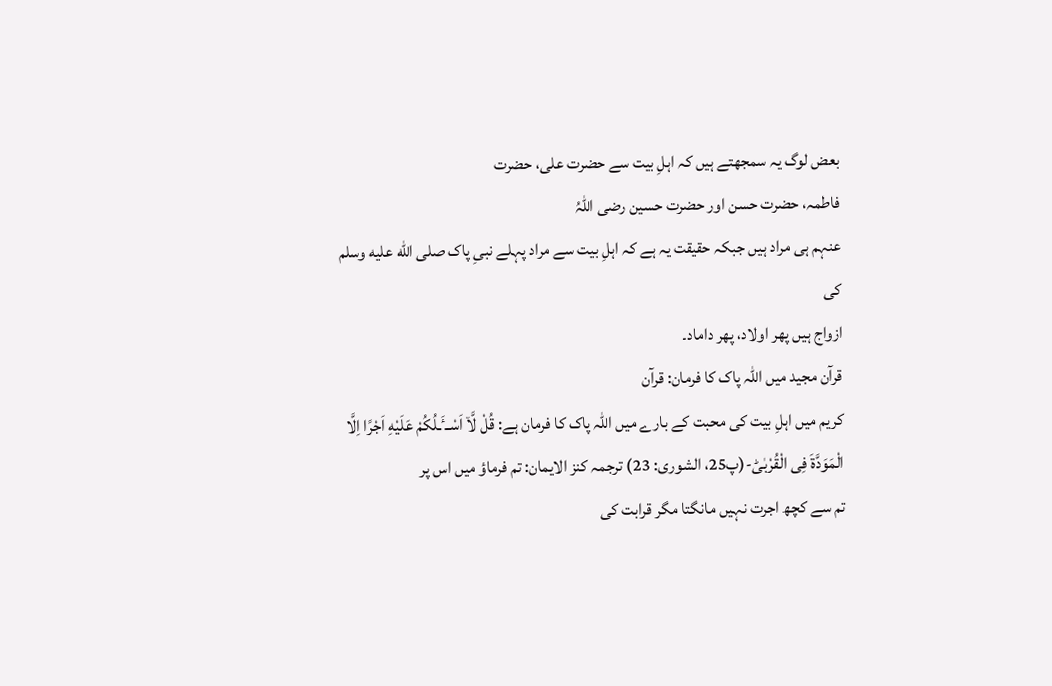بعض لوگ یہ سمجھتے ہیں کہ اہلِ بیت سے حضرت علی، حضرت
فاطمہ، حضرت حسن اور حضرت حسین رضی اللہُ
عنہم ہی مراد ہیں جبکہ حقیقت یہ ہے کہ اہلِ بیت سے مراد پہلے نبیِ پاک صلى الله عليه وسلم کی
ازواج ہیں پھر اولاد، پھر داماد۔
قرآن مجید میں اللہ پاک کا فرمان: قرآن
کریم میں اہلِ بیت کی محبت کے بارے میں اللہ پاک کا فرمان ہے: قُلْ لَّاۤ اَسْــٴَـلُكُمْ عَلَیْهِ اَجْرًا اِلَّا
الْمَوَدَّةَ فِی الْقُرْبٰىؕ-(پ25، الشوری: 23) ترجمہ کنز الایمان: تم فرماؤ میں اس پر
تم سے کچھ اجرت نہیں مانگتا مگر قرابت کی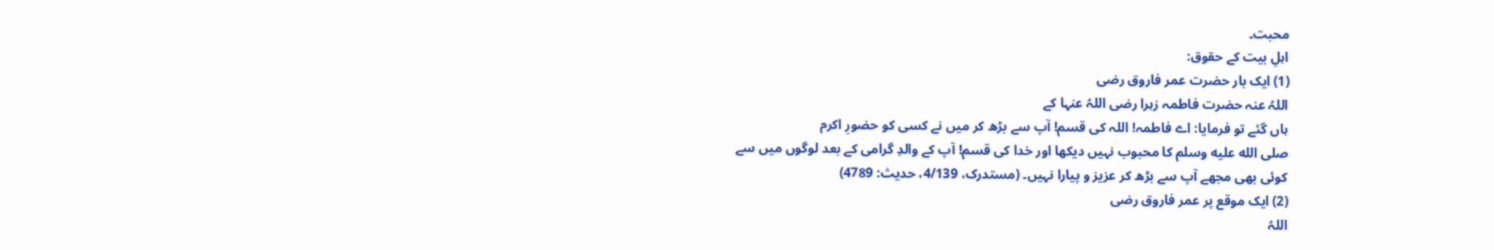محبت۔
اہلِ بیت کے حقوق:
(1) ایک بار حضرت عمر فاروق رضی
اللہُ عنہ حضرت فاطمہ زہرا رضی اللہُ عنہا کے
ہاں گئے تو فرمایا: اے فاطمہ! اللہ کی قسم! آپ سے بڑھ کر میں نے کسی کو حضورِ اکرم
صلى الله عليه وسلم کا محبوب نہیں دیکھا اور خدا کی قسم! آپ کے والدِ گرامی کے بعد لوگوں میں سے
کوئی بھی مجھے آپ سے بڑھ کر عزیز و پیارا نہیں۔ (مستدرک، 4/139، حدیث: 4789)
(2) ایک موقع پر عمر فاروق رضی
اللہُ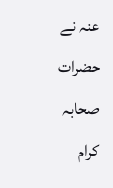عنہ نے حضرات صحابہ کرام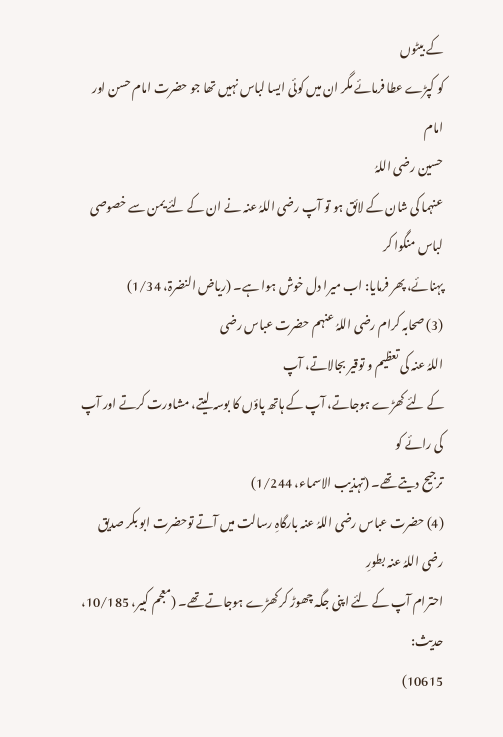کے بیٹوں
کو کپڑے عطا فرمائے مگر ان میں کوئی ایسا لباس نہیں تھا جو حضرت امام حسن اور امام
حسین رضی اللہُ
عنہما کی شان کے لائق ہو تو آپ رضی اللہُ عنہ نے ان کے لئے یمن سے خصوصی لباس منگوا کر
پہنائے، پھر فرمایا: اب میرا دل خوش ہوا ہے۔ (ریاض النضرۃ، 1/34)
(3) صحابہ کرام رضی اللہُ عنہم حضرت عباس رضی
اللہُ عنہ کی تعظیم و توقیر بجالاتے، آپ
کے لئے کھڑے ہوجاتے، آپ کے ہاتھ پاؤں کا بوسہ لیتے، مشاورت کرتے اور آپ کی رائے کو
ترجیح دیتے تھے۔ (تہذیب الاسماء، 1/244)
(4) حضرت عباس رضی اللہُ عنہ بارگاہِ رسالت میں آتے توحضرت ابو بکر صدیق رضی اللہُ عنہ بطورِ
احترام آپ کے لئے اپنی جگہ چھوڑ کر کھڑے ہوجاتے تھے۔ (معجم کبیر، 10/185، حدیث:
10615)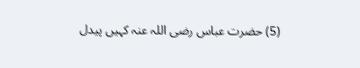(5) حضرت عباس رضی اللہ عنہ کہیں پیدل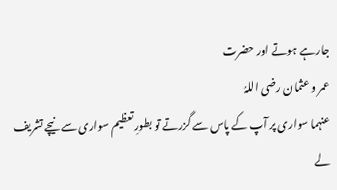جارہے ہوتے اور حضرت
عمر و عثمان رضی اللہُ
عنہما سواری پر آپ کے پاس سے گزرتے تو بطورِ تعظیم سواری سے نیچے تشریف لے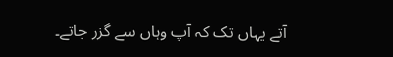آتے یہاں تک کہ آپ وہاں سے گزر جاتے۔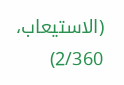(الاستیعاب، 2/360)